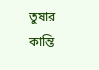তুষার কান্তি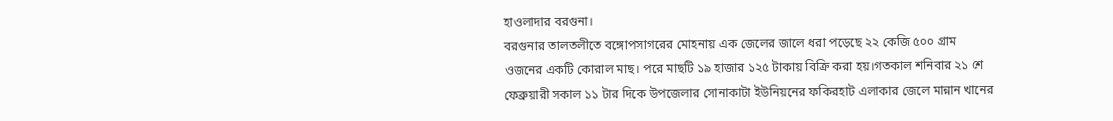হাওলাদার বরগুনা।
বরগুনার তালতলীতে বঙ্গোপসাগরের মোহনায় এক জেলের জালে ধরা পড়েছে ২২ কেজি ৫০০ গ্রাম ওজনের একটি কোরাল মাছ। পরে মাছটি ১৯ হাজার ১২৫ টাকায় বিক্রি করা হয়।গতকাল শনিবার ২১ শে ফেব্রুয়ারী সকাল ১১ টার দিকে উপজেলার সোনাকাটা ইউনিয়নের ফকিরহাট এলাকার জেলে মান্নান খানের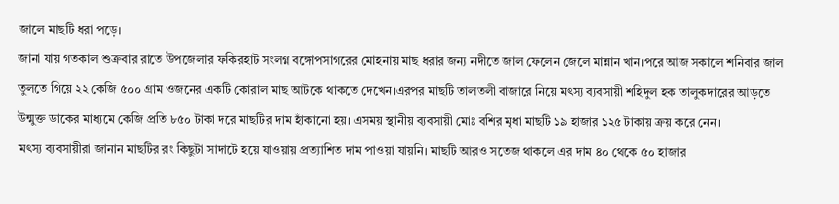জালে মাছটি ধরা পড়ে।
জানা যায় গতকাল শুক্রবার রাতে উপজেলার ফকিরহাট সংলগ্ন বঙ্গোপসাগরের মোহনায় মাছ ধরার জন্য নদীতে জাল ফেলেন জেলে মান্নান খান।পরে আজ সকালে শনিবার জাল তুলতে গিয়ে ২২ কেজি ৫০০ গ্রাম ওজনের একটি কোরাল মাছ আটকে থাকতে দেখেন।এরপর মাছটি তালতলী বাজারে নিয়ে মৎস্য ব্যবসায়ী শহিদুল হক তালুকদারের আড়তে উন্মুক্ত ডাকের মাধ্যমে কেজি প্রতি ৮৫০ টাকা দরে মাছটির দাম হাঁকানো হয়। এসময় স্থানীয় ব্যবসায়ী মোঃ বশির মৃধা মাছটি ১৯ হাজার ১২৫ টাকায় ক্রয় করে নেন।
মৎস্য ব্যবসায়ীরা জানান মাছটির রং কিছুটা সাদাটে হয়ে যাওয়ায় প্রত্যাশিত দাম পাওয়া যায়নি। মাছটি আরও সতেজ থাকলে এর দাম ৪০ থেকে ৫০ হাজার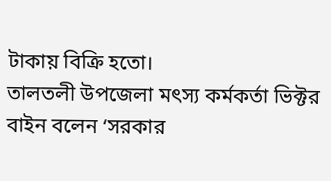টাকায় বিক্রি হতো।
তালতলী উপজেলা মৎস্য কর্মকর্তা ভিক্টর বাইন বলেন ‘সরকার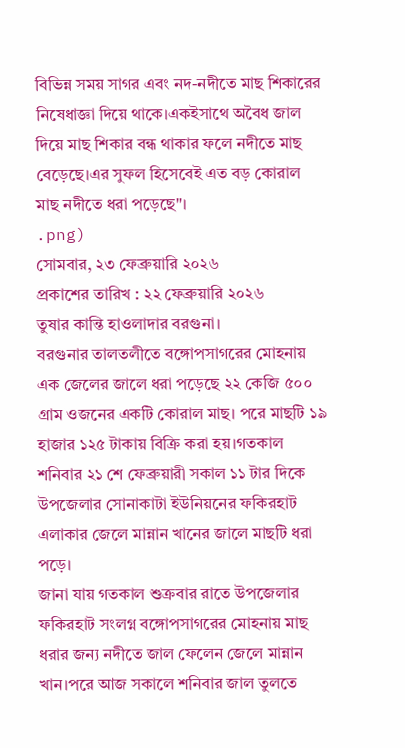বিভিন্ন সময় সাগর এবং নদ-নদীতে মাছ শিকারের নিষেধাজ্ঞা দিয়ে থাকে।একইসাথে অবৈধ জাল দিয়ে মাছ শিকার বন্ধ থাকার ফলে নদীতে মাছ বেড়েছে।এর সুফল হিসেবেই এত বড় কোরাল মাছ নদীতে ধরা পড়েছে"।
.png)
সোমবার, ২৩ ফেব্রুয়ারি ২০২৬
প্রকাশের তারিখ : ২২ ফেব্রুয়ারি ২০২৬
তুষার কান্তি হাওলাদার বরগুনা।
বরগুনার তালতলীতে বঙ্গোপসাগরের মোহনায় এক জেলের জালে ধরা পড়েছে ২২ কেজি ৫০০ গ্রাম ওজনের একটি কোরাল মাছ। পরে মাছটি ১৯ হাজার ১২৫ টাকায় বিক্রি করা হয়।গতকাল শনিবার ২১ শে ফেব্রুয়ারী সকাল ১১ টার দিকে উপজেলার সোনাকাটা ইউনিয়নের ফকিরহাট এলাকার জেলে মান্নান খানের জালে মাছটি ধরা পড়ে।
জানা যায় গতকাল শুক্রবার রাতে উপজেলার ফকিরহাট সংলগ্ন বঙ্গোপসাগরের মোহনায় মাছ ধরার জন্য নদীতে জাল ফেলেন জেলে মান্নান খান।পরে আজ সকালে শনিবার জাল তুলতে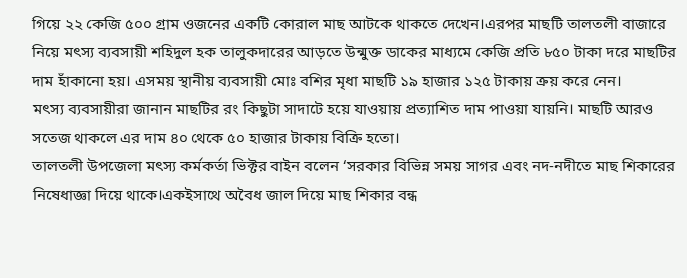গিয়ে ২২ কেজি ৫০০ গ্রাম ওজনের একটি কোরাল মাছ আটকে থাকতে দেখেন।এরপর মাছটি তালতলী বাজারে নিয়ে মৎস্য ব্যবসায়ী শহিদুল হক তালুকদারের আড়তে উন্মুক্ত ডাকের মাধ্যমে কেজি প্রতি ৮৫০ টাকা দরে মাছটির দাম হাঁকানো হয়। এসময় স্থানীয় ব্যবসায়ী মোঃ বশির মৃধা মাছটি ১৯ হাজার ১২৫ টাকায় ক্রয় করে নেন।
মৎস্য ব্যবসায়ীরা জানান মাছটির রং কিছুটা সাদাটে হয়ে যাওয়ায় প্রত্যাশিত দাম পাওয়া যায়নি। মাছটি আরও সতেজ থাকলে এর দাম ৪০ থেকে ৫০ হাজার টাকায় বিক্রি হতো।
তালতলী উপজেলা মৎস্য কর্মকর্তা ভিক্টর বাইন বলেন ‘সরকার বিভিন্ন সময় সাগর এবং নদ-নদীতে মাছ শিকারের নিষেধাজ্ঞা দিয়ে থাকে।একইসাথে অবৈধ জাল দিয়ে মাছ শিকার বন্ধ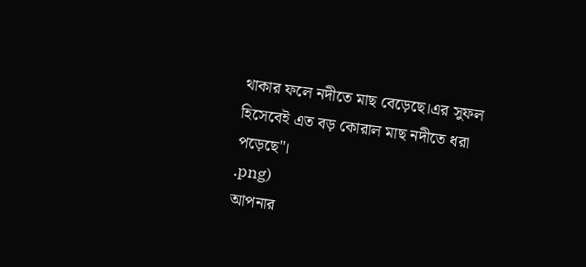থাকার ফলে নদীতে মাছ বেড়েছে।এর সুফল হিসেবেই এত বড় কোরাল মাছ নদীতে ধরা পড়েছে"।
.png)
আপনার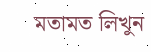মতামত লিখুন